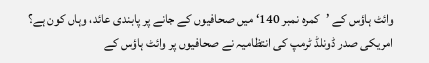وائٹ ہاؤس کے ’کمرہ نمبر 140‘ میں صحافیوں کے جانے پر پابندی عائد، وہاں کون ہے؟
امریکی صدر ڈونلڈ ٹرمپ کی انتظامیہ نے صحافیوں پر وائٹ ہاؤس کے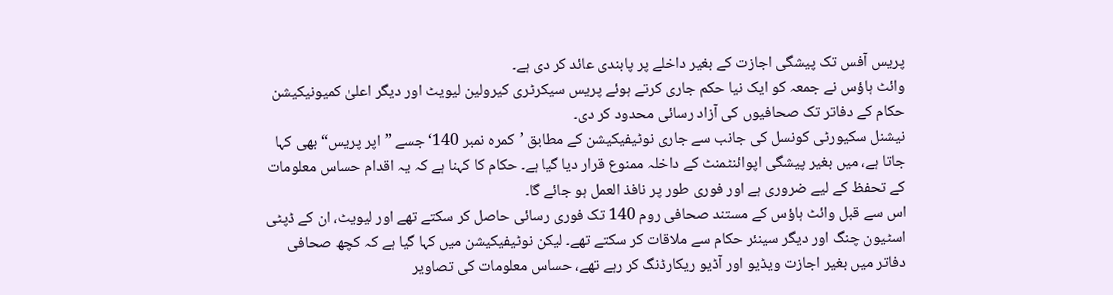پریس آفس تک پیشگی اجازت کے بغیر داخلے پر پابندی عائد کر دی ہے۔
وائٹ ہاؤس نے جمعہ کو ایک نیا حکم جاری کرتے ہوئے پریس سیکرٹری کیرولین لیویٹ اور دیگر اعلیٰ کمیونیکیشن حکام کے دفاتر تک صحافیوں کی آزاد رسائی محدود کر دی۔
نیشنل سکیورٹی کونسل کی جانب سے جاری نوٹیفیکیشن کے مطابق ’کمرہ نمبر 140‘ جسے ”اپر پریس“ بھی کہا جاتا ہے، میں بغیر پیشگی اپوائنٹمنٹ کے داخلہ ممنوع قرار دیا گیا ہے۔ حکام کا کہنا ہے کہ یہ اقدام حساس معلومات کے تحفظ کے لیے ضروری ہے اور فوری طور پر نافذ العمل ہو جائے گا۔
اس سے قبل وائٹ ہاؤس کے مستند صحافی روم 140 تک فوری رسائی حاصل کر سکتے تھے اور لیویٹ، ان کے ڈپٹی اسٹیون چنگ اور دیگر سینئر حکام سے ملاقات کر سکتے تھے۔ لیکن نوٹیفیکیشن میں کہا گیا ہے کہ کچھ صحافی دفاتر میں بغیر اجازت ویڈیو اور آڈیو ریکارڈنگ کر رہے تھے، حساس معلومات کی تصاویر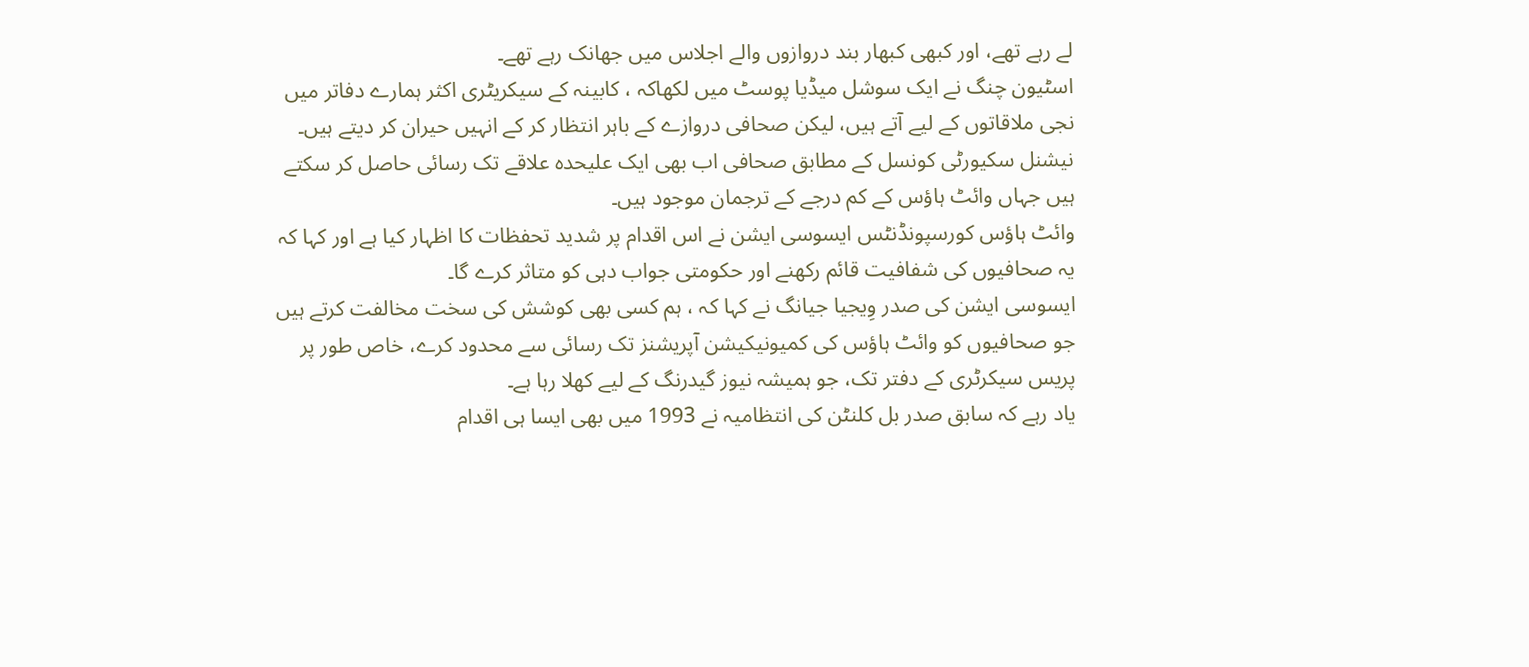لے رہے تھے، اور کبھی کبھار بند دروازوں والے اجلاس میں جھانک رہے تھے۔
اسٹیون چنگ نے ایک سوشل میڈیا پوسٹ میں لکھاکہ ، کابینہ کے سیکریٹری اکثر ہمارے دفاتر میں نجی ملاقاتوں کے لیے آتے ہیں، لیکن صحافی دروازے کے باہر انتظار کر کے انہیں حیران کر دیتے ہیں۔
نیشنل سکیورٹی کونسل کے مطابق صحافی اب بھی ایک علیحدہ علاقے تک رسائی حاصل کر سکتے ہیں جہاں وائٹ ہاؤس کے کم درجے کے ترجمان موجود ہیں۔
وائٹ ہاؤس کورسپونڈنٹس ایسوسی ایشن نے اس اقدام پر شدید تحفظات کا اظہار کیا ہے اور کہا کہ یہ صحافیوں کی شفافیت قائم رکھنے اور حکومتی جواب دہی کو متاثر کرے گا۔
ایسوسی ایشن کی صدر وِیجیا جیانگ نے کہا کہ ، ہم کسی بھی کوشش کی سخت مخالفت کرتے ہیں جو صحافیوں کو وائٹ ہاؤس کی کمیونیکیشن آپریشنز تک رسائی سے محدود کرے، خاص طور پر پریس سیکرٹری کے دفتر تک، جو ہمیشہ نیوز گیدرنگ کے لیے کھلا رہا ہے۔
یاد رہے کہ سابق صدر بل کلنٹن کی انتظامیہ نے 1993 میں بھی ایسا ہی اقدام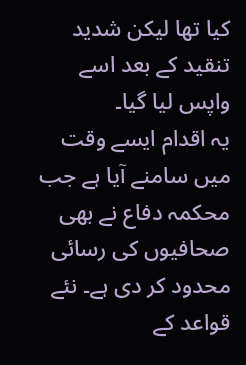کیا تھا لیکن شدید تنقید کے بعد اسے واپس لیا گیا۔
یہ اقدام ایسے وقت میں سامنے آیا ہے جب محکمہ دفاع نے بھی صحافیوں کی رسائی محدود کر دی ہے۔ نئے قواعد کے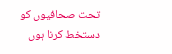تحت صحافیوں کو دستخط کرنا ہوں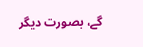گے، بصورت دیگر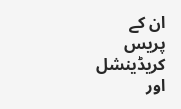ان کے پریس کریڈینشل اور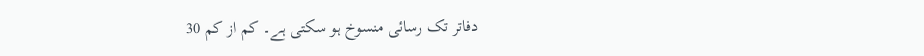دفاتر تک رسائی منسوخ ہو سکتی ہے۔ کم از کم 30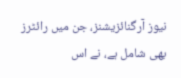نیوز آرگنائزیشنز، جن میں رائٹرز بھی شامل ہے، نے اس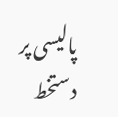پالیسی پر دستخط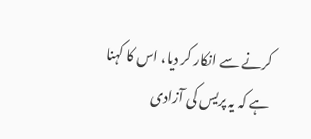کرنے سے انکار کر دیا، اس کا کہنا ہے کہ یہ پریس کی آزادی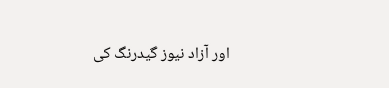اور آزاد نیوز گیدرنگ کی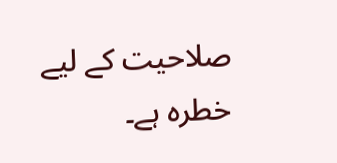صلاحیت کے لیے خطرہ ہے۔